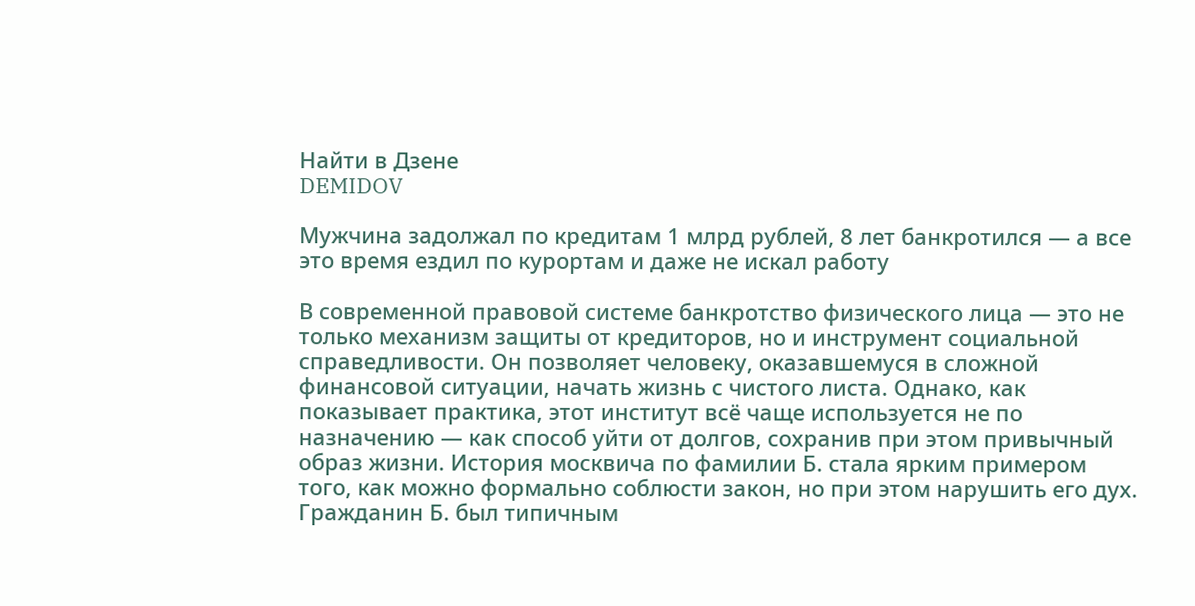Найти в Дзене
DEMIDOV

Мужчина задолжал по кредитам 1 млрд рублей, 8 лет банкротился — а все это время ездил по курортам и даже не искал работу

В современной правовой системе банкротство физического лица — это не только механизм защиты от кредиторов, но и инструмент социальной справедливости. Он позволяет человеку, оказавшемуся в сложной финансовой ситуации, начать жизнь с чистого листа. Однако, как показывает практика, этот институт всё чаще используется не по назначению — как способ уйти от долгов, сохранив при этом привычный образ жизни. История москвича по фамилии Б. стала ярким примером того, как можно формально соблюсти закон, но при этом нарушить его дух. Гражданин Б. был типичным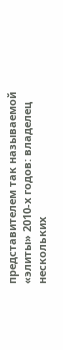представителем так называемой «элиты» 2010-х годов: владелец нескольких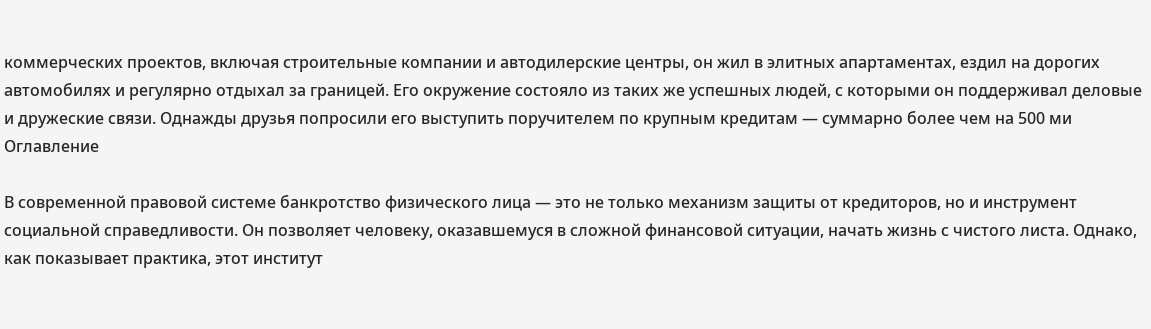коммерческих проектов, включая строительные компании и автодилерские центры, он жил в элитных апартаментах, ездил на дорогих автомобилях и регулярно отдыхал за границей. Его окружение состояло из таких же успешных людей, с которыми он поддерживал деловые и дружеские связи. Однажды друзья попросили его выступить поручителем по крупным кредитам — суммарно более чем на 500 ми
Оглавление

В современной правовой системе банкротство физического лица — это не только механизм защиты от кредиторов, но и инструмент социальной справедливости. Он позволяет человеку, оказавшемуся в сложной финансовой ситуации, начать жизнь с чистого листа. Однако, как показывает практика, этот институт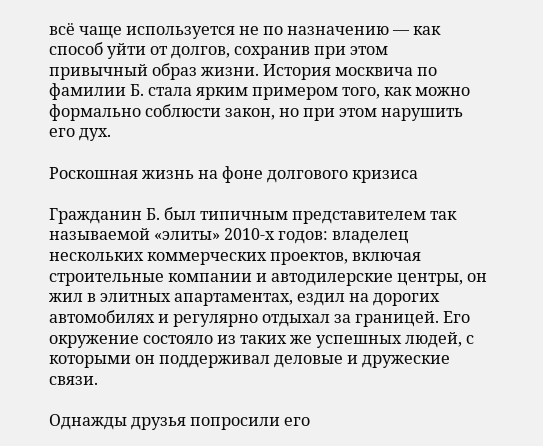всё чаще используется не по назначению — как способ уйти от долгов, сохранив при этом привычный образ жизни. История москвича по фамилии Б. стала ярким примером того, как можно формально соблюсти закон, но при этом нарушить его дух.

Роскошная жизнь на фоне долгового кризиса

Гражданин Б. был типичным представителем так называемой «элиты» 2010-х годов: владелец нескольких коммерческих проектов, включая строительные компании и автодилерские центры, он жил в элитных апартаментах, ездил на дорогих автомобилях и регулярно отдыхал за границей. Его окружение состояло из таких же успешных людей, с которыми он поддерживал деловые и дружеские связи.

Однажды друзья попросили его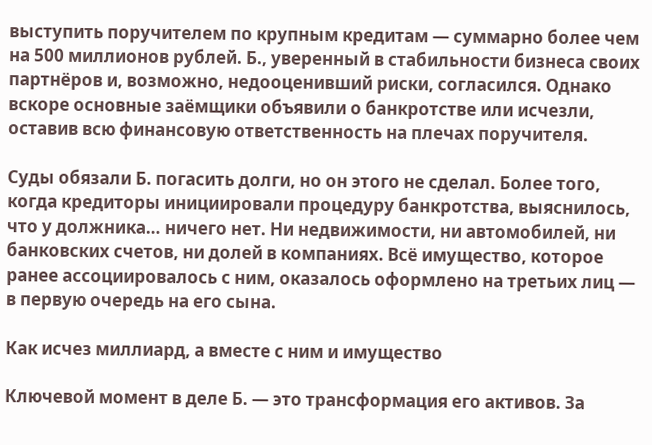выступить поручителем по крупным кредитам — суммарно более чем на 500 миллионов рублей. Б., уверенный в стабильности бизнеса своих партнёров и, возможно, недооценивший риски, согласился. Однако вскоре основные заёмщики объявили о банкротстве или исчезли, оставив всю финансовую ответственность на плечах поручителя.

Суды обязали Б. погасить долги, но он этого не сделал. Более того, когда кредиторы инициировали процедуру банкротства, выяснилось, что у должника… ничего нет. Ни недвижимости, ни автомобилей, ни банковских счетов, ни долей в компаниях. Всё имущество, которое ранее ассоциировалось с ним, оказалось оформлено на третьих лиц — в первую очередь на его сына.

Как исчез миллиард, а вместе с ним и имущество

Ключевой момент в деле Б. — это трансформация его активов. За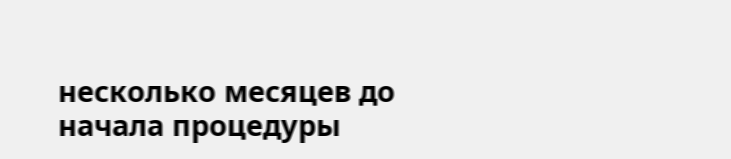несколько месяцев до начала процедуры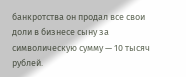банкротства он продал все свои доли в бизнесе сыну за символическую сумму — 10 тысяч рублей.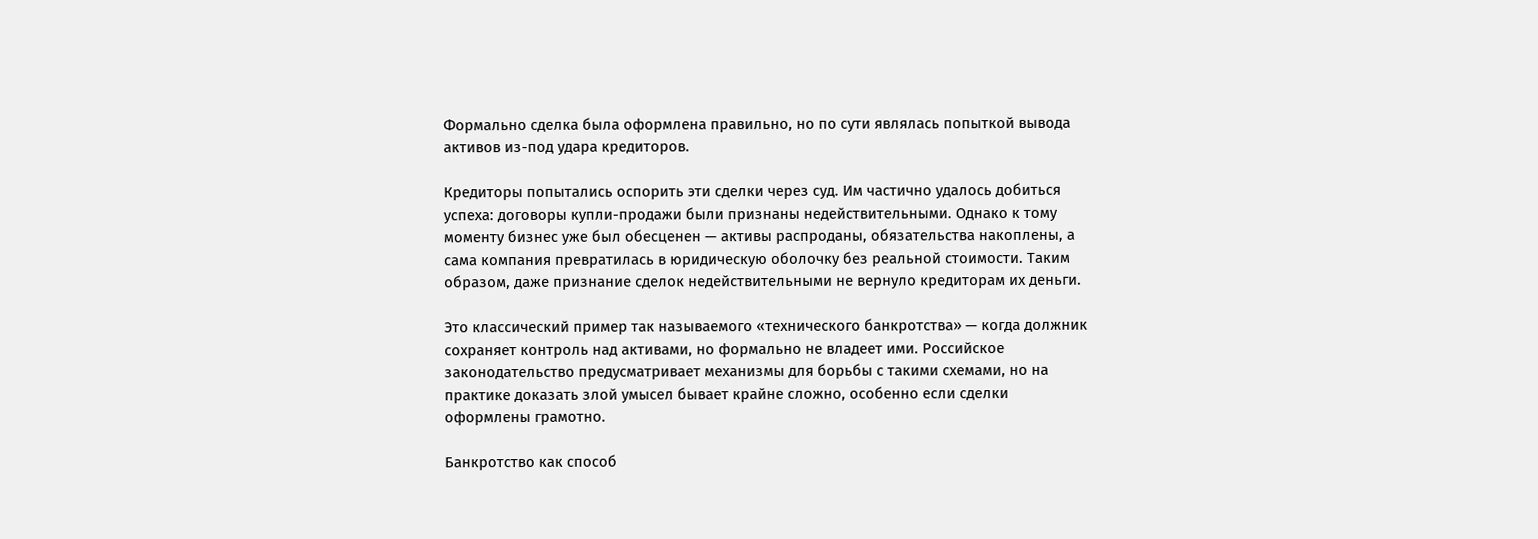Формально сделка была оформлена правильно, но по сути являлась попыткой вывода активов из-под удара кредиторов.

Кредиторы попытались оспорить эти сделки через суд. Им частично удалось добиться успеха: договоры купли-продажи были признаны недействительными. Однако к тому моменту бизнес уже был обесценен — активы распроданы, обязательства накоплены, а сама компания превратилась в юридическую оболочку без реальной стоимости. Таким образом, даже признание сделок недействительными не вернуло кредиторам их деньги.

Это классический пример так называемого «технического банкротства» — когда должник сохраняет контроль над активами, но формально не владеет ими. Российское законодательство предусматривает механизмы для борьбы с такими схемами, но на практике доказать злой умысел бывает крайне сложно, особенно если сделки оформлены грамотно.

Банкротство как способ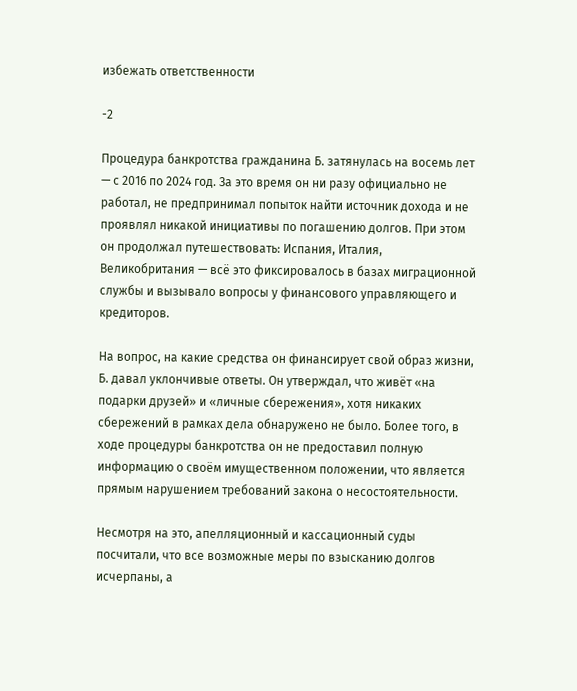избежать ответственности

-2

Процедура банкротства гражданина Б. затянулась на восемь лет — с 2016 по 2024 год. За это время он ни разу официально не работал, не предпринимал попыток найти источник дохода и не проявлял никакой инициативы по погашению долгов. При этом он продолжал путешествовать: Испания, Италия, Великобритания — всё это фиксировалось в базах миграционной службы и вызывало вопросы у финансового управляющего и кредиторов.

На вопрос, на какие средства он финансирует свой образ жизни, Б. давал уклончивые ответы. Он утверждал, что живёт «на подарки друзей» и «личные сбережения», хотя никаких сбережений в рамках дела обнаружено не было. Более того, в ходе процедуры банкротства он не предоставил полную информацию о своём имущественном положении, что является прямым нарушением требований закона о несостоятельности.

Несмотря на это, апелляционный и кассационный суды посчитали, что все возможные меры по взысканию долгов исчерпаны, а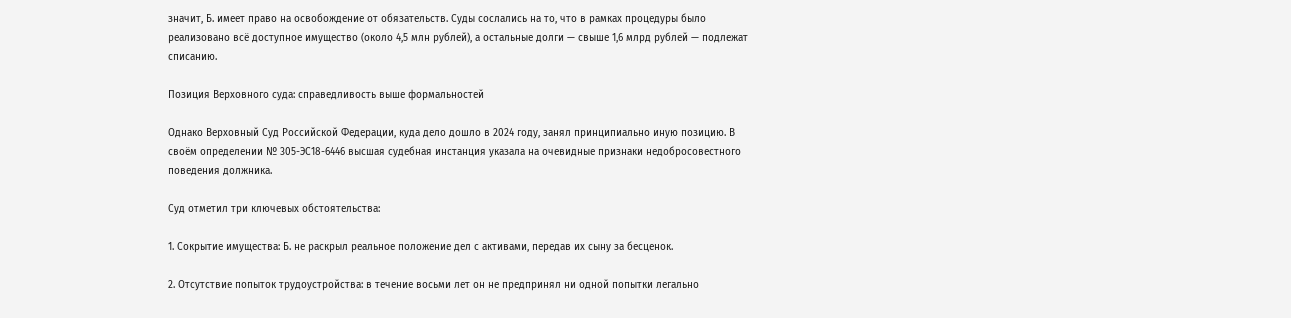значит, Б. имеет право на освобождение от обязательств. Суды сослались на то, что в рамках процедуры было реализовано всё доступное имущество (около 4,5 млн рублей), а остальные долги — свыше 1,6 млрд рублей — подлежат списанию.

Позиция Верховного суда: справедливость выше формальностей

Однако Верховный Суд Российской Федерации, куда дело дошло в 2024 году, занял принципиально иную позицию. В своём определении № 305-ЭС18-6446 высшая судебная инстанция указала на очевидные признаки недобросовестного поведения должника.

Суд отметил три ключевых обстоятельства:

1. Сокрытие имущества: Б. не раскрыл реальное положение дел с активами, передав их сыну за бесценок.

2. Отсутствие попыток трудоустройства: в течение восьми лет он не предпринял ни одной попытки легально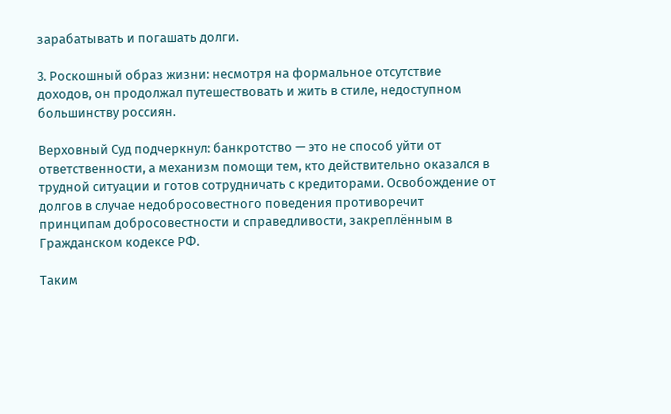зарабатывать и погашать долги.

3. Роскошный образ жизни: несмотря на формальное отсутствие доходов, он продолжал путешествовать и жить в стиле, недоступном большинству россиян.

Верховный Суд подчеркнул: банкротство — это не способ уйти от ответственности, а механизм помощи тем, кто действительно оказался в трудной ситуации и готов сотрудничать с кредиторами. Освобождение от долгов в случае недобросовестного поведения противоречит принципам добросовестности и справедливости, закреплённым в Гражданском кодексе РФ.

Таким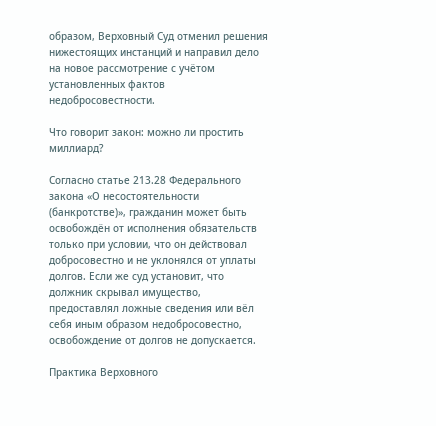образом, Верховный Суд отменил решения нижестоящих инстанций и направил дело на новое рассмотрение с учётом установленных фактов недобросовестности.

Что говорит закон: можно ли простить миллиард?

Согласно статье 213.28 Федерального закона «О несостоятельности (банкротстве)», гражданин может быть освобождён от исполнения обязательств только при условии, что он действовал добросовестно и не уклонялся от уплаты долгов. Если же суд установит, что должник скрывал имущество, предоставлял ложные сведения или вёл себя иным образом недобросовестно, освобождение от долгов не допускается.

Практика Верховного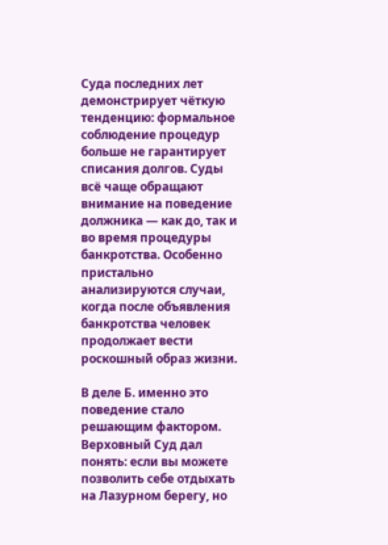Суда последних лет демонстрирует чёткую тенденцию: формальное соблюдение процедур больше не гарантирует списания долгов. Суды всё чаще обращают внимание на поведение должника — как до, так и во время процедуры банкротства. Особенно пристально анализируются случаи, когда после объявления банкротства человек продолжает вести роскошный образ жизни.

В деле Б. именно это поведение стало решающим фактором. Верховный Суд дал понять: если вы можете позволить себе отдыхать на Лазурном берегу, но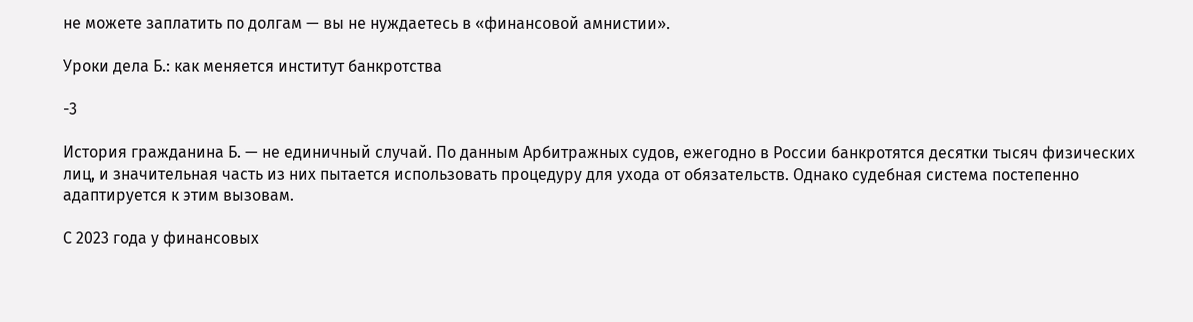не можете заплатить по долгам — вы не нуждаетесь в «финансовой амнистии».

Уроки дела Б.: как меняется институт банкротства

-3

История гражданина Б. — не единичный случай. По данным Арбитражных судов, ежегодно в России банкротятся десятки тысяч физических лиц, и значительная часть из них пытается использовать процедуру для ухода от обязательств. Однако судебная система постепенно адаптируется к этим вызовам.

С 2023 года у финансовых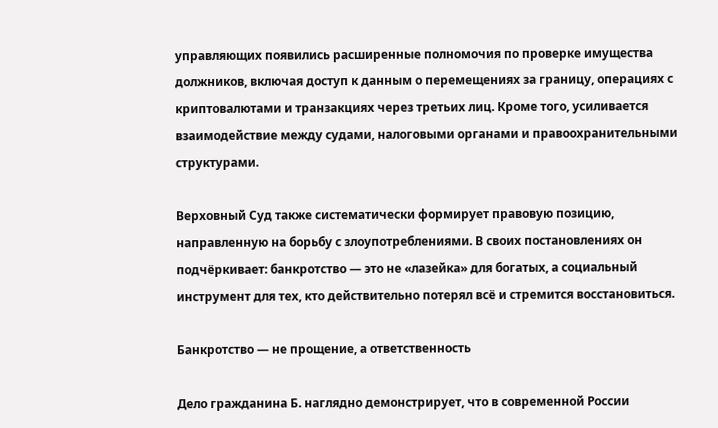управляющих появились расширенные полномочия по проверке имущества должников, включая доступ к данным о перемещениях за границу, операциях с криптовалютами и транзакциях через третьих лиц. Кроме того, усиливается взаимодействие между судами, налоговыми органами и правоохранительными структурами.

Верховный Суд также систематически формирует правовую позицию, направленную на борьбу с злоупотреблениями. В своих постановлениях он подчёркивает: банкротство — это не «лазейка» для богатых, а социальный инструмент для тех, кто действительно потерял всё и стремится восстановиться.

Банкротство — не прощение, а ответственность

Дело гражданина Б. наглядно демонстрирует, что в современной России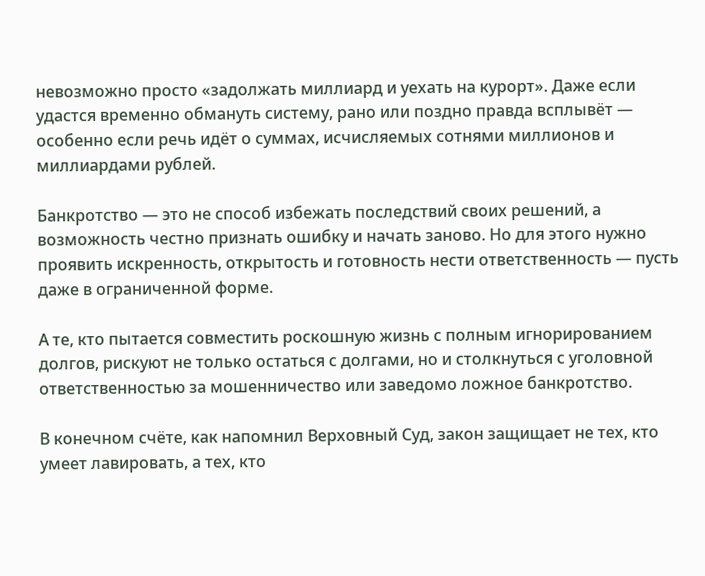невозможно просто «задолжать миллиард и уехать на курорт». Даже если удастся временно обмануть систему, рано или поздно правда всплывёт — особенно если речь идёт о суммах, исчисляемых сотнями миллионов и миллиардами рублей.

Банкротство — это не способ избежать последствий своих решений, а возможность честно признать ошибку и начать заново. Но для этого нужно проявить искренность, открытость и готовность нести ответственность — пусть даже в ограниченной форме.

А те, кто пытается совместить роскошную жизнь с полным игнорированием долгов, рискуют не только остаться с долгами, но и столкнуться с уголовной ответственностью за мошенничество или заведомо ложное банкротство.

В конечном счёте, как напомнил Верховный Суд, закон защищает не тех, кто умеет лавировать, а тех, кто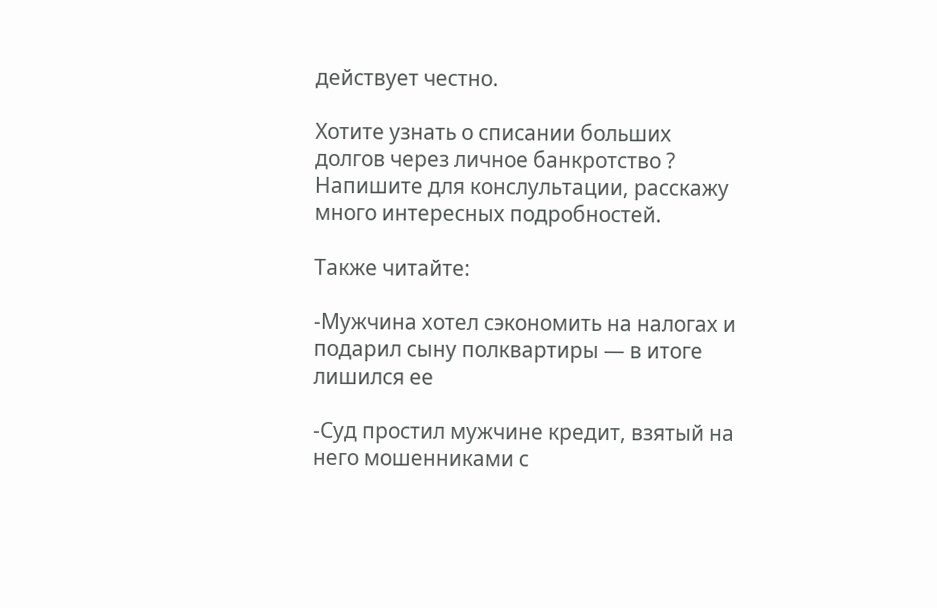действует честно.

Хотите узнать о списании больших долгов через личное банкротство ? Напишите для конслультации, расскажу много интересных подробностей.

Также читайте:

-Мужчина хотел сэкономить на налогах и подарил сыну полквартиры — в итоге лишился ее

-Суд простил мужчине кредит, взятый на него мошенниками с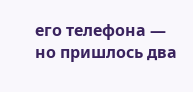его телефона — но пришлось два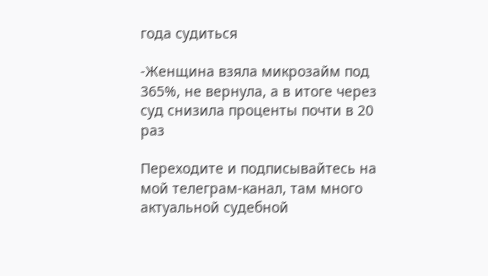года судиться

-Женщина взяла микрозайм под 365%, не вернула, а в итоге через суд снизила проценты почти в 20 раз

Переходите и подписывайтесь на мой телеграм-канал, там много актуальной судебной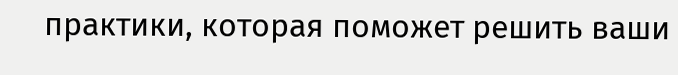практики, которая поможет решить ваши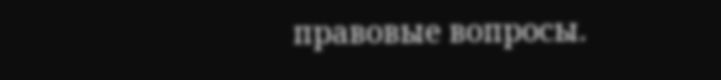правовые вопросы.